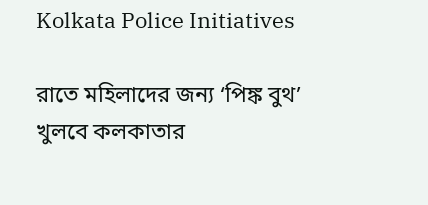Kolkata Police Initiatives

রাতে মহিলাদের জন্য ‘পিঙ্ক বুথ’ খুলবে কলকাতার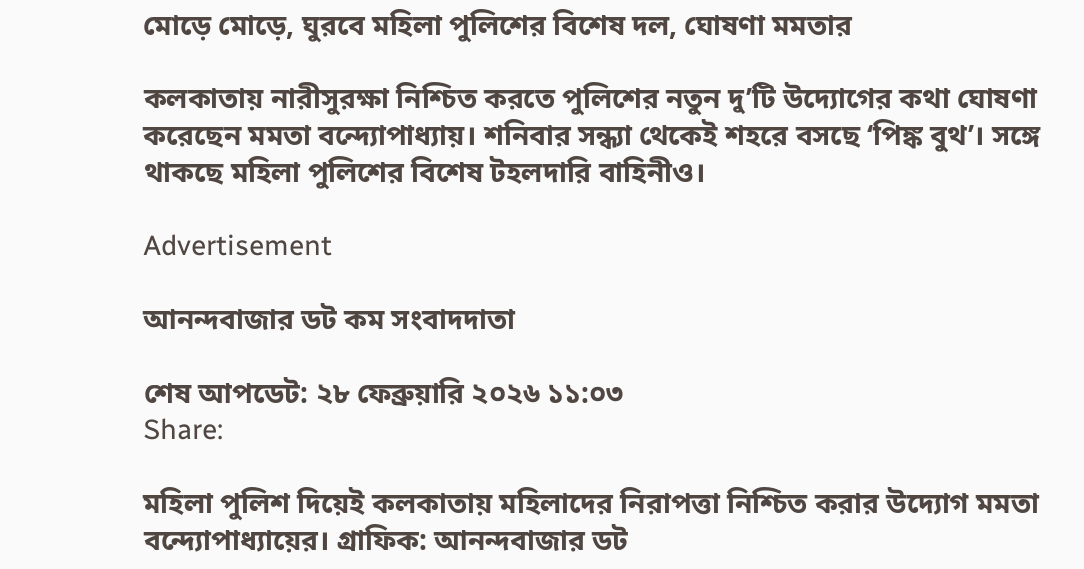মোড়ে মোড়ে, ঘুরবে মহিলা পুলিশের বিশেষ দল, ঘোষণা মমতার

কলকাতায় নারীসুরক্ষা নিশ্চিত করতে পুলিশের নতুন দু’টি উদ্যোগের কথা ঘোষণা করেছেন মমতা বন্দ্যোপাধ্যায়। শনিবার সন্ধ্যা থেকেই শহরে বসছে ‘পিঙ্ক বুথ’। সঙ্গে থাকছে মহিলা পুলিশের বিশেষ টহলদারি বাহিনীও।

Advertisement

আনন্দবাজার ডট কম সংবাদদাতা

শেষ আপডেট: ২৮ ফেব্রুয়ারি ২০২৬ ১১:০৩
Share:

মহিলা পুলিশ দিয়েই কলকাতায় মহিলাদের নিরাপত্তা নিশ্চিত করার উদ্যোগ মমতা বন্দ্যোপাধ্যায়ের। গ্রাফিক: আনন্দবাজার ডট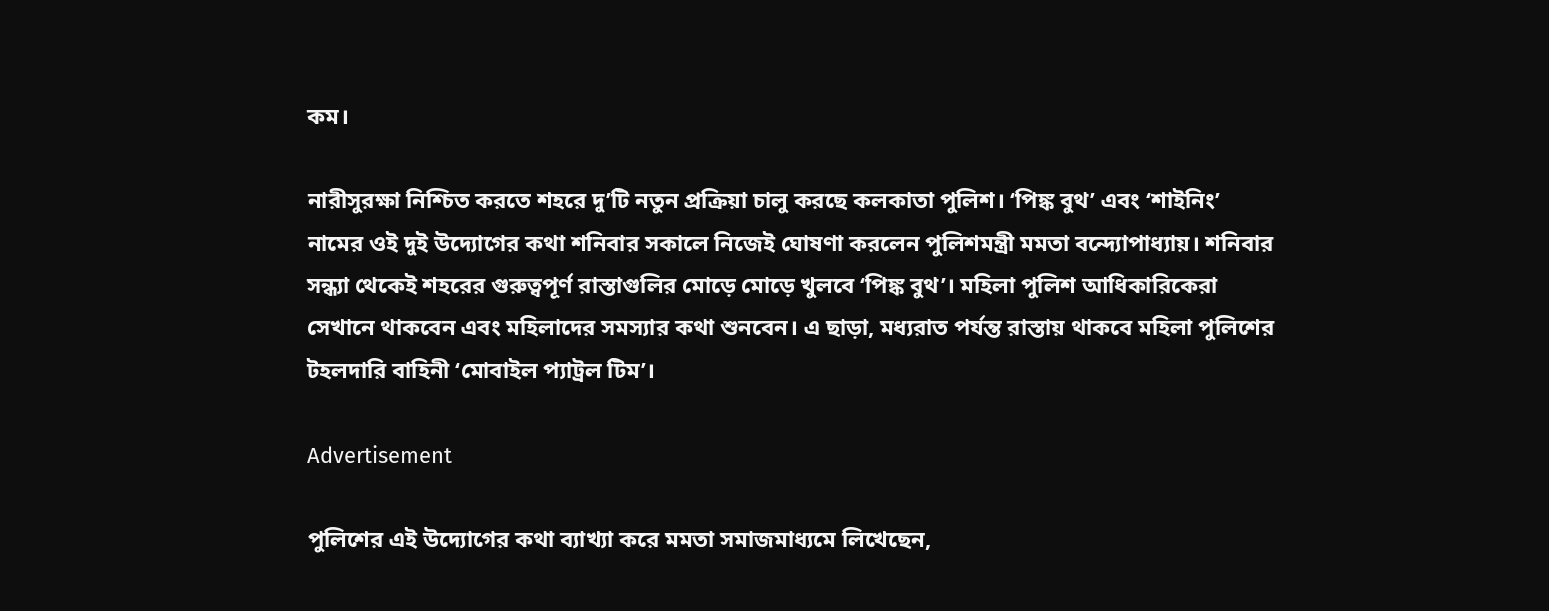কম।

নারীসুরক্ষা নিশ্চিত করতে শহরে দু’টি নতুন প্রক্রিয়া চালু করছে কলকাতা পুলিশ। ‘পিঙ্ক বুথ’ এবং ‘শাইনিং’ নামের ওই দুই উদ্যোগের কথা শনিবার সকালে নিজেই ঘোষণা করলেন পুলিশমন্ত্রী মমতা বন্দ্যোপাধ্যায়। শনিবার সন্ধ্যা থেকেই শহরের গুরুত্বপূর্ণ রাস্তাগুলির মোড়ে মোড়ে খুলবে ‘পিঙ্ক বুথ’। মহিলা পুলিশ আধিকারিকেরা সেখানে থাকবেন এবং মহিলাদের সমস্যার কথা শুনবেন। এ ছাড়া, মধ্যরাত পর্যন্ত রাস্তায় থাকবে মহিলা পুলিশের টহলদারি বাহিনী ‘মোবাইল প্যাট্রল টিম’।

Advertisement

পুলিশের এই উদ্যোগের কথা ব্যাখ্যা করে মমতা সমাজমাধ্যমে লিখেছেন,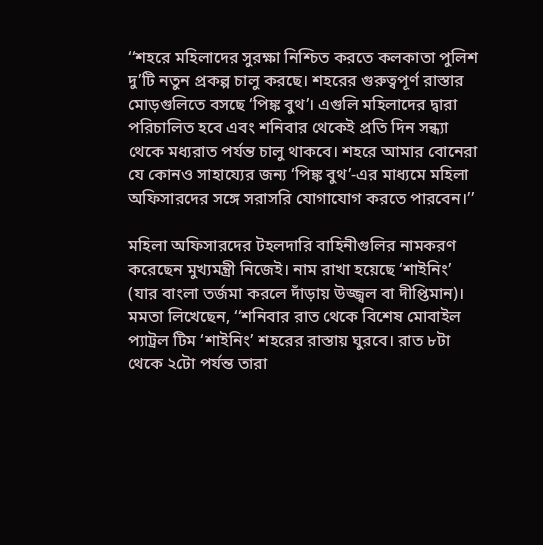‘‘শহরে মহিলাদের সুরক্ষা নিশ্চিত করতে কলকাতা পুলিশ দু’টি নতুন প্রকল্প চালু করছে। শহরের গুরুত্বপূর্ণ রাস্তার মোড়গুলিতে বসছে ‘পিঙ্ক বুথ’। এগুলি মহিলাদের দ্বারা পরিচালিত হবে এবং শনিবার থেকেই প্রতি দিন সন্ধ্যা থেকে মধ্যরাত পর্যন্ত চালু থাকবে। শহরে আমার বোনেরা যে কোনও সাহায্যের জন্য ‘পিঙ্ক বুথ’-এর মাধ্যমে মহিলা অফিসারদের সঙ্গে সরাসরি যোগাযোগ করতে পারবেন।’’

মহিলা অফিসারদের টহলদারি বাহিনীগুলির নামকরণ করেছেন মুখ্যমন্ত্রী নিজেই। নাম রাখা হয়েছে ‘শাইনিং’ (যার বাংলা তর্জমা করলে দাঁড়ায় উজ্জ্বল বা দীপ্তিমান)। মমতা লিখেছেন, ‘‘শনিবার রাত থেকে বিশেষ মোবাইল প্যাট্রল টিম ‘শাইনিং’ শহরের রাস্তায় ঘুরবে। রাত ৮টা থেকে ২টো পর্যন্ত তারা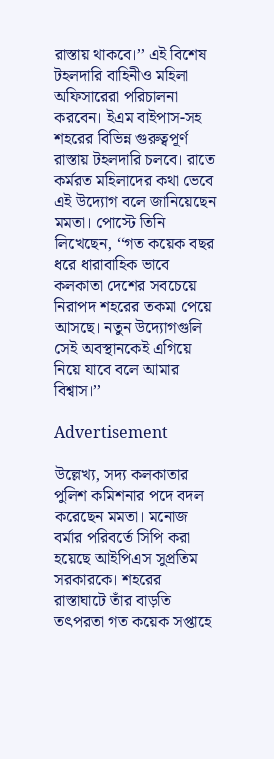রাস্তায় থাকবে।’’ এই বিশেষ টহলদারি বাহিনীও মহিলা অফিসারেরা পরিচালনা করবেন। ইএম বাইপাস-সহ শহরের বিভিন্ন গুরুত্বপূর্ণ রাস্তায় টহলদারি চলবে। রাতে কর্মরত মহিলাদের কথা ভেবে এই উদ্যোগ বলে জানিয়েছেন মমতা। পোস্টে তিনি লিখেছেন, ‘‘গত কয়েক বছর ধরে ধারাবাহিক ভাবে কলকাতা দেশের সবচেয়ে নিরাপদ শহরের তকমা পেয়ে আসছে। নতুন উদ্যোগগুলি সেই অবস্থানকেই এগিয়ে নিয়ে যাবে বলে আমার বিশ্বাস।’’

Advertisement

উল্লেখ্য, সদ্য কলকাতার পুলিশ কমিশনার পদে বদল করেছেন মমতা। মনোজ বর্মার পরিবর্তে সিপি করা হয়েছে আইপিএস সুপ্রতিম সরকারকে। শহরের রাস্তাঘাটে তাঁর বাড়তি তৎপরতা গত কয়েক সপ্তাহে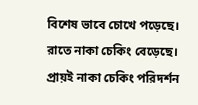বিশেষ ভাবে চোখে পড়েছে। রাতে নাকা চেকিং বেড়েছে। প্রায়ই নাকা চেকিং পরিদর্শন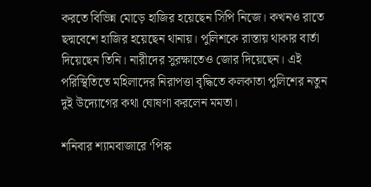করতে বিভিন্ন মোড়ে হাজির হয়েছেন সিপি নিজে। কখনও রাতে ছদ্মবেশে হাজির হয়েছেন থানায়। পুলিশকে রাস্তায় থাকার বার্তা দিয়েছেন তিনি। নারীদের সুরক্ষাতেও জোর দিয়েছেন। এই পরিস্থিতিতে মহিলাদের নিরাপত্তা বৃদ্ধিতে কলকাতা পুলিশের নতুন দুই উদ্যোগের কথা ঘোষণা করলেন মমতা।

শনিবার শ্যামবাজারে ‘পিঙ্ক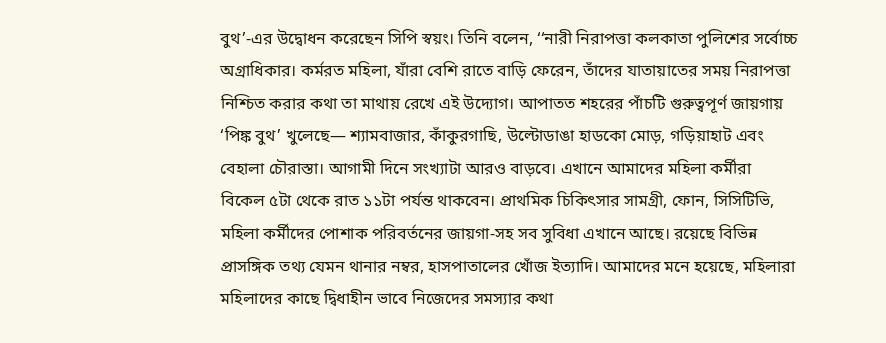বুথ’-এর উদ্বোধন করেছেন সিপি স্বয়ং। তিনি বলেন, ‘‘নারী নিরাপত্তা কলকাতা পুলিশের সর্বোচ্চ অগ্রাধিকার। কর্মরত মহিলা, যাঁরা বেশি রাতে বাড়ি ফেরেন, তাঁদের যাতায়াতের সময় নিরাপত্তা নিশ্চিত করার কথা তা মাথায় রেখে এই উদ্যোগ। আপাতত শহরের পাঁচটি গুরুত্বপূর্ণ জায়গায় ‘পিঙ্ক বুথ’ খুলেছে— শ্যামবাজার, কাঁকুরগাছি, উল্টোডাঙা হাডকো মোড়, গড়িয়াহাট এবং বেহালা চৌরাস্তা। আগামী দিনে সংখ্যাটা আরও বাড়বে। এখানে আমাদের মহিলা কর্মীরা বিকেল ৫টা থেকে রাত ১১টা পর্যন্ত থাকবেন। প্রাথমিক চিকিৎসার সামগ্রী, ফোন, সিসিটিভি, মহিলা কর্মীদের পোশাক পরিবর্তনের জায়গা-সহ সব সুবিধা এখানে আছে। রয়েছে বিভিন্ন প্রাসঙ্গিক তথ্য যেমন থানার নম্বর, হাসপাতালের খোঁজ ইত্যাদি। আমাদের মনে হয়েছে, মহিলারা মহিলাদের কাছে দ্বিধাহীন ভাবে নিজেদের সমস্যার কথা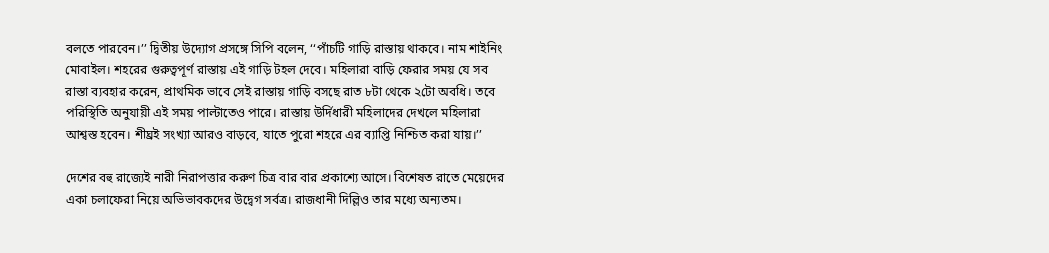বলতে পারবেন।’’ দ্বিতীয় উদ্যোগ প্রসঙ্গে সিপি বলেন, ‘‘পাঁচটি গাড়ি রাস্তায় থাকবে। নাম শাইনিং মোবাইল। শহরের গুরুত্বপূর্ণ রাস্তায় এই গাড়ি টহল দেবে। মহিলারা বাড়ি ফেরার সময় যে সব রাস্তা ব্যবহার করেন, প্রাথমিক ভাবে সেই রাস্তায় গাড়ি বসছে রাত ৮টা থেকে ২টো অবধি। তবে পরিস্থিতি অনুযায়ী এই সময় পাল্টাতেও পারে। রাস্তায় উর্দিধারী মহিলাদের দেখলে মহিলারা আশ্বস্ত হবেন। শীঘ্রই সংখ্যা আরও বাড়বে, যাতে পুরো শহরে এর ব্যাপ্তি নিশ্চিত করা যায়।’’

দেশের বহু রাজ্যেই নারী নিরাপত্তার করুণ চিত্র বার বার প্রকাশ্যে আসে। বিশেষত রাতে মেয়েদের একা চলাফেরা নিয়ে অভিভাবকদের উদ্বেগ সর্বত্র। রাজধানী দিল্লিও তার মধ্যে অন্যতম।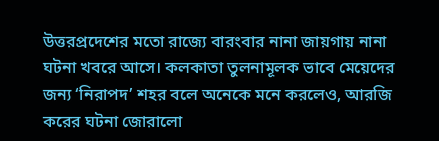উত্তরপ্রদেশের মতো রাজ্যে বারংবার নানা জায়গায় নানা ঘটনা খবরে আসে। কলকাতা তুলনামূলক ভাবে মেয়েদের জন্য ‘নিরাপদ’ শহর বলে অনেকে মনে করলেও, আরজি করের ঘটনা জোরালো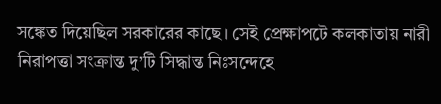সঙ্কেত দিয়েছিল সরকারের কাছে। সেই প্রেক্ষাপটে কলকাতায় নারী নিরাপত্তা সংক্রান্ত দু’টি সিদ্ধান্ত নিঃসন্দেহে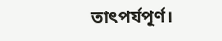তাৎপর্যপূর্ণ।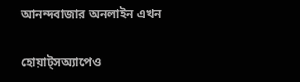আনন্দবাজার অনলাইন এখন

হোয়াট্‌সঅ্যাপেও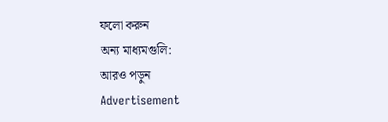ফলো করুন
অন্য মাধ্যমগুলি:
আরও পড়ুন
Advertisement